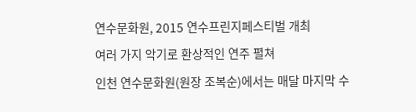연수문화원, 2015 연수프린지페스티벌 개최
여러 가지 악기로 환상적인 연주 펼쳐
인천 연수문화원(원장 조복순)에서는 매달 마지막 수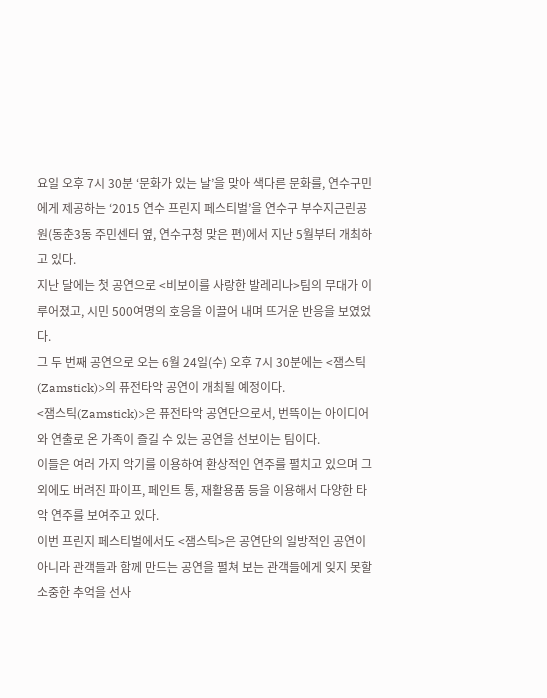요일 오후 7시 30분 ‘문화가 있는 날’을 맞아 색다른 문화를, 연수구민에게 제공하는 ‘2015 연수 프린지 페스티벌’을 연수구 부수지근린공원(동춘3동 주민센터 옆, 연수구청 맞은 편)에서 지난 5월부터 개최하고 있다.
지난 달에는 첫 공연으로 <비보이를 사랑한 발레리나>팀의 무대가 이루어졌고, 시민 500여명의 호응을 이끌어 내며 뜨거운 반응을 보였었다.
그 두 번째 공연으로 오는 6월 24일(수) 오후 7시 30분에는 <잼스틱(Zamstick)>의 퓨전타악 공연이 개최될 예정이다.
<잼스틱(Zamstick)>은 퓨전타악 공연단으로서, 번뜩이는 아이디어와 연출로 온 가족이 즐길 수 있는 공연을 선보이는 팀이다.
이들은 여러 가지 악기를 이용하여 환상적인 연주를 펼치고 있으며 그 외에도 버려진 파이프, 페인트 통, 재활용품 등을 이용해서 다양한 타악 연주를 보여주고 있다.
이번 프린지 페스티벌에서도 <잼스틱>은 공연단의 일방적인 공연이 아니라 관객들과 함께 만드는 공연을 펼쳐 보는 관객들에게 잊지 못할 소중한 추억을 선사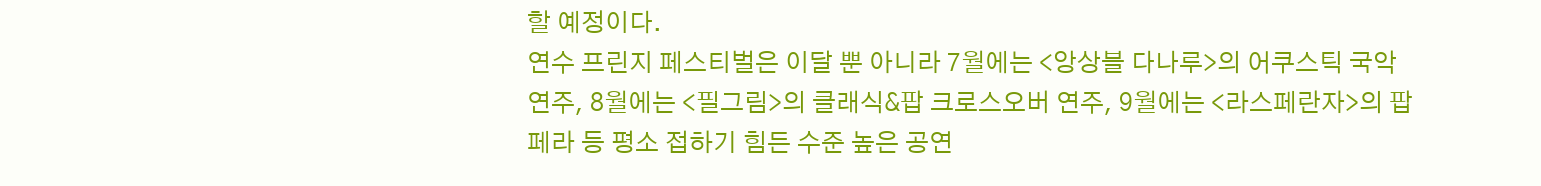할 예정이다.
연수 프린지 페스티벌은 이달 뿐 아니라 7월에는 <앙상블 다나루>의 어쿠스틱 국악 연주, 8월에는 <필그림>의 클래식&팝 크로스오버 연주, 9월에는 <라스페란자>의 팝페라 등 평소 접하기 힘든 수준 높은 공연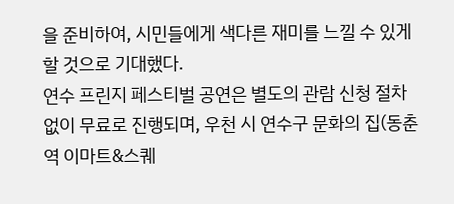을 준비하여, 시민들에게 색다른 재미를 느낄 수 있게 할 것으로 기대했다.
연수 프린지 페스티벌 공연은 별도의 관람 신청 절차 없이 무료로 진행되며, 우천 시 연수구 문화의 집(동춘역 이마트&스퀘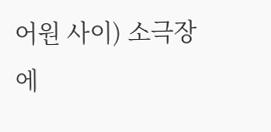어원 사이) 소극장에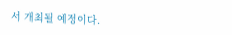서 개최될 예정이다.